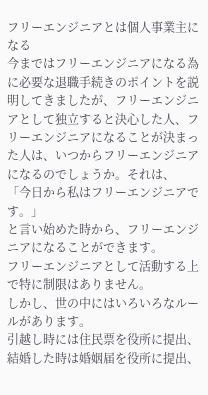フリーエンジニアとは個人事業主になる
今まではフリーエンジニアになる為に必要な退職手続きのポイントを説明してきましたが、フリーエンジニアとして独立すると決心した人、フリーエンジニアになることが決まった人は、いつからフリーエンジニアになるのでしょうか。それは、
「今日から私はフリーエンジニアです。」
と言い始めた時から、フリーエンジニアになることができます。
フリーエンジニアとして活動する上で特に制限はありません。
しかし、世の中にはいろいろなルールがあります。
引越し時には住民票を役所に提出、結婚した時は婚姻届を役所に提出、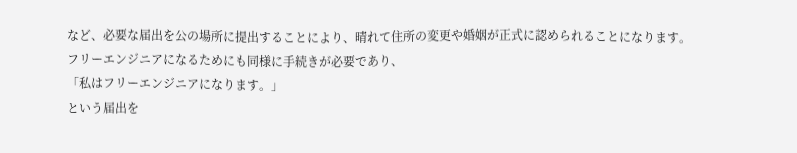など、必要な届出を公の場所に提出することにより、晴れて住所の変更や婚姻が正式に認められることになります。
フリーエンジニアになるためにも同様に手続きが必要であり、
「私はフリーエンジニアになります。」
という届出を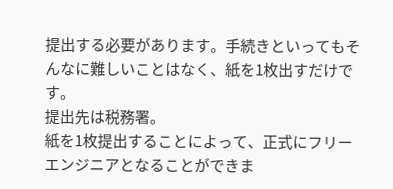提出する必要があります。手続きといってもそんなに難しいことはなく、紙を1枚出すだけです。
提出先は税務署。
紙を1枚提出することによって、正式にフリーエンジニアとなることができま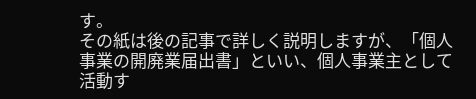す。
その紙は後の記事で詳しく説明しますが、「個人事業の開廃業届出書」といい、個人事業主として活動す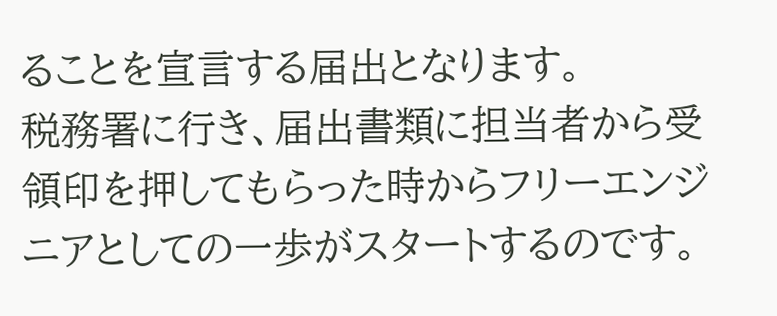ることを宣言する届出となります。
税務署に行き、届出書類に担当者から受領印を押してもらった時からフリーエンジニアとしての一歩がスタートするのです。